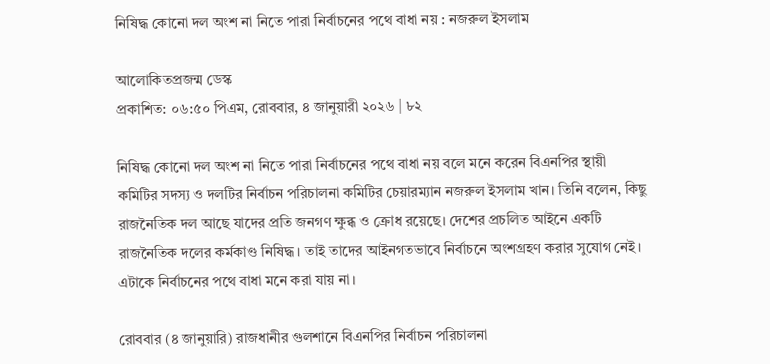নিষিদ্ধ কোনো দল অংশ না নিতে পারা নির্বাচনের পথে বাধা নয় : নজরুল ইসলাম

আলোকিতপ্রজন্ম ডেস্ক
প্রকাশিত: ০৬:৫০ পিএম, রোববার, ৪ জানুয়ারী ২০২৬ | ৮২

নিষিদ্ধ কোনো দল অংশ না নিতে পারা নির্বাচনের পথে বাধা নয় বলে মনে করেন বিএনপির স্থায়ী কমিটির সদস্য ও দলটির নির্বাচন পরিচালনা কমিটির চেয়ারম্যান নজরুল ইসলাম খান। তিনি বলেন, কিছু রাজনৈতিক দল আছে যাদের প্রতি জনগণ ক্ষুব্ধ ও ক্রোধ রয়েছে। দেশের প্রচলিত আইনে একটি রাজনৈতিক দলের কর্মকাণ্ড নিষিদ্ধ। তাই তাদের আইনগতভাবে নির্বাচনে অংশগ্রহণ করার সুযোগ নেই। এটাকে নির্বাচনের পথে বাধা মনে করা যায় না।

রোববার (৪ জানুয়ারি) রাজধানীর গুলশানে বিএনপির নির্বাচন পরিচালনা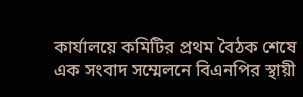কার্যালয়ে কমিটির প্রথম বৈঠক শেষে এক সংবাদ সম্মেলনে বিএনপির স্থায়ী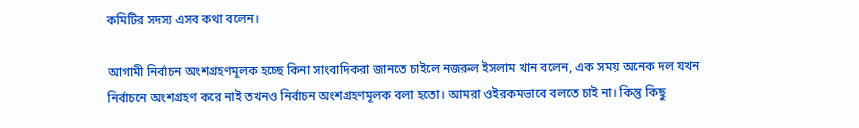কমিটির সদস্য এসব কথা বলেন।

আগামী নির্বাচন অংশগ্রহণমূলক হচ্ছে কিনা সাংবাদিকরা জানতে চাইলে নজরুল ইসলাম খান বলেন, এক সময় অনেক দল যখন নির্বাচনে অংশগ্রহণ করে নাই তখনও নির্বাচন অংশগ্রহণমূলক বলা হতো। আমরা ওইরকমভাবে বলতে চাই না। কিন্তু কিছু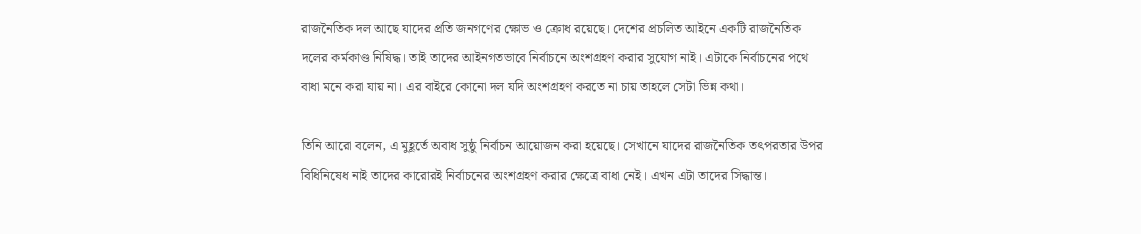রাজনৈতিক দল আছে যাদের প্রতি জনগণের ক্ষোভ ও ক্রোধ রয়েছে। দেশের প্রচলিত আইনে একটি রাজনৈতিক দলের কর্মকাণ্ড নিষিদ্ধ। তাই তাদের আইনগতভাবে নির্বাচনে অংশগ্রহণ করার সুযোগ নাই। এটাকে নির্বাচনের পথে বাধা মনে করা যায় না। এর বাইরে কোনো দল যদি অংশগ্রহণ করতে না চায় তাহলে সেটা ভিন্ন কথা।

তিনি আরো বলেন, এ মুহূর্তে অবাধ সুষ্ঠু নির্বাচন আয়োজন করা হয়েছে। সেখানে যাদের রাজনৈতিক তৎপরতার উপর বিধিনিষেধ নাই তাদের কারোরই নির্বাচনের অংশগ্রহণ করার ক্ষেত্রে বাধা নেই। এখন এটা তাদের সিদ্ধান্ত।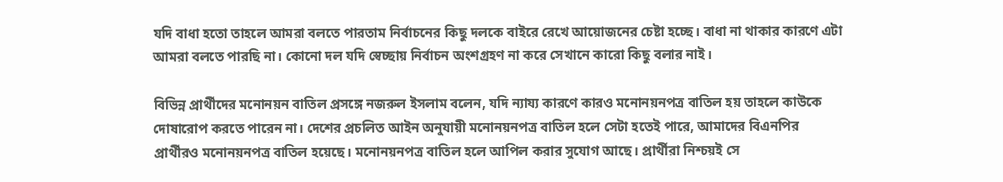যদি বাধা হতো তাহলে আমরা বলতে পারতাম নির্বাচনের কিছু দলকে বাইরে রেখে আয়োজনের চেষ্টা হচ্ছে। বাধা না থাকার কারণে এটা আমরা বলতে পারছি না। কোনো দল যদি স্বেচ্ছায় নির্বাচন অংশগ্রহণ না করে সেখানে কারো কিছু বলার নাই।

বিভিন্ন প্রার্থীদের মনোনয়ন বাতিল প্রসঙ্গে নজরুল ইসলাম বলেন, যদি ন্যায্য কারণে কারও মনোনয়নপত্র বাতিল হয় তাহলে কাউকে দোষারোপ করতে পারেন না। দেশের প্রচলিত আইন অনুযায়ী মনোনয়নপত্র বাতিল হলে সেটা হতেই পারে, আমাদের বিএনপির প্রার্থীরও মনোনয়নপত্র বাতিল হয়েছে। মনোনয়নপত্র বাতিল হলে আপিল করার সুযোগ আছে। প্রার্থীরা নিশ্চয়ই সে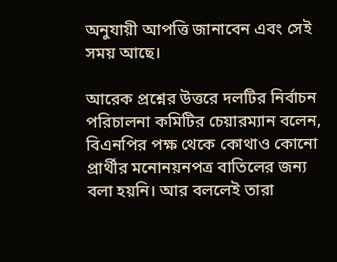অনুযায়ী আপত্তি জানাবেন এবং সেই সময় আছে।

আরেক প্রশ্নের উত্তরে দলটির নির্বাচন পরিচালনা কমিটির চেয়ারম্যান বলেন, বিএনপির পক্ষ থেকে কোথাও কোনো প্রার্থীর মনোনয়নপত্র বাতিলের জন্য বলা হয়নি। আর বললেই তারা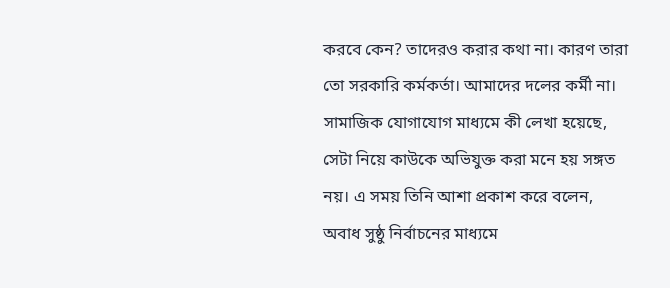করবে কেন? তাদেরও করার কথা না। কারণ তারা তো সরকারি কর্মকর্তা। আমাদের দলের কর্মী না। সামাজিক যোগাযোগ মাধ্যমে কী লেখা হয়েছে, সেটা নিয়ে কাউকে অভিযুক্ত করা মনে হয় সঙ্গত নয়। এ সময় তিনি আশা প্রকাশ করে বলেন, অবাধ সুষ্ঠু নির্বাচনের মাধ্যমে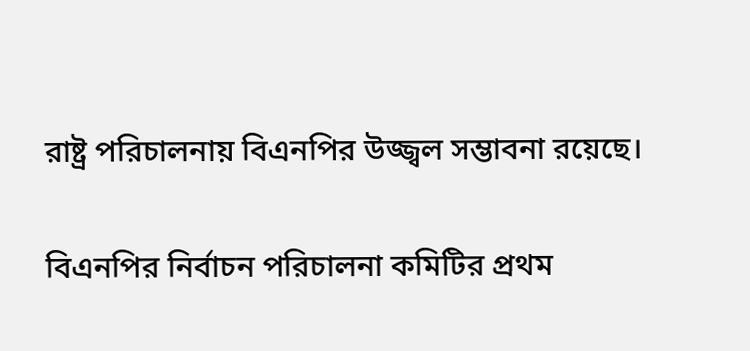রাষ্ট্র পরিচালনায় বিএনপির উজ্জ্বল সম্ভাবনা রয়েছে।

বিএনপির নির্বাচন পরিচালনা কমিটির প্রথম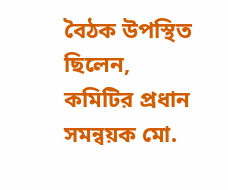বৈঠক উপস্থিত ছিলেন, কমিটির প্রধান সমন্বয়ক মো.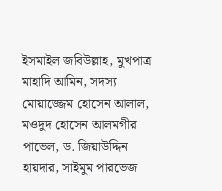ইসমাইল জবিউল্লাহ, মুখপাত্র মাহাদি আমিন, সদস্য মোয়াজ্জেম হোসেন আলাল, মওদুদ হোসেন আলমগীর পাভেল, ড. জিয়াউদ্দিন হায়দার, সাইমুম পারভেজ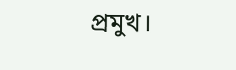প্রমুখ।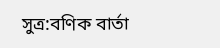সুত্র:বণিক বার্তা